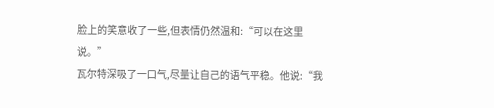脸上的笑意收了一些,但表情仍然温和:“可以在这里说。”
瓦尔特深吸了一口气,尽量让自己的语气平稳。他说:“我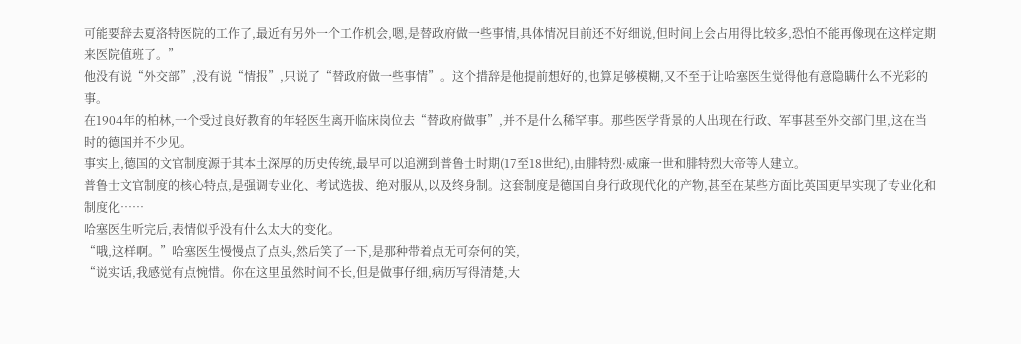可能要辞去夏洛特医院的工作了,最近有另外一个工作机会,嗯,是替政府做一些事情,具体情况目前还不好细说,但时间上会占用得比较多,恐怕不能再像现在这样定期来医院值班了。”
他没有说“外交部”,没有说“情报”,只说了“替政府做一些事情”。这个措辞是他提前想好的,也算足够模糊,又不至于让哈塞医生觉得他有意隐瞒什么不光彩的事。
在1904年的柏林,一个受过良好教育的年轻医生离开临床岗位去“替政府做事”,并不是什么稀罕事。那些医学背景的人出现在行政、军事甚至外交部门里,这在当时的德国并不少见。
事实上,德国的文官制度源于其本土深厚的历史传统,最早可以追溯到普鲁士时期(17至18世纪),由腓特烈·威廉一世和腓特烈大帝等人建立。
普鲁士文官制度的核心特点,是强调专业化、考试选拔、绝对服从,以及终身制。这套制度是德国自身行政现代化的产物,甚至在某些方面比英国更早实现了专业化和制度化……
哈塞医生听完后,表情似乎没有什么太大的变化。
“哦,这样啊。”哈塞医生慢慢点了点头,然后笑了一下,是那种带着点无可奈何的笑,
“说实话,我感觉有点惋惜。你在这里虽然时间不长,但是做事仔细,病历写得清楚,大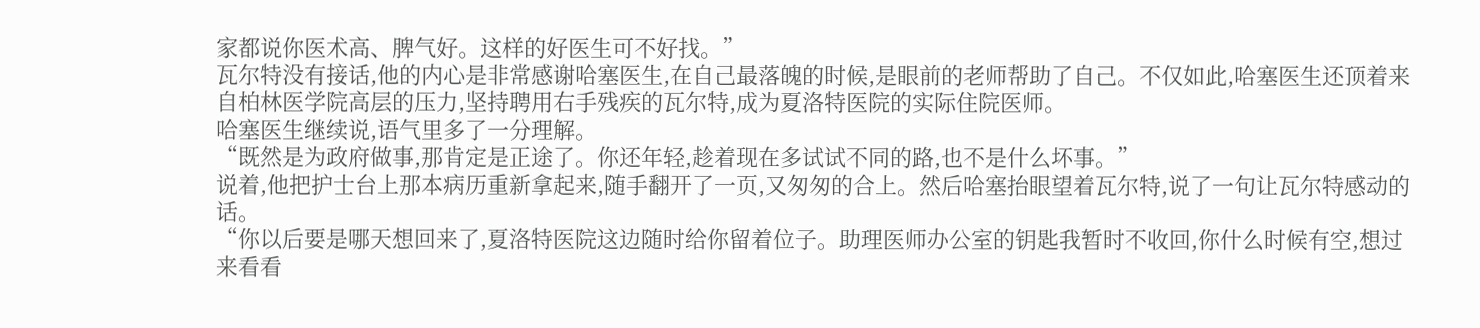家都说你医术高、脾气好。这样的好医生可不好找。”
瓦尔特没有接话,他的内心是非常感谢哈塞医生,在自己最落魄的时候,是眼前的老师帮助了自己。不仅如此,哈塞医生还顶着来自柏林医学院高层的压力,坚持聘用右手残疾的瓦尔特,成为夏洛特医院的实际住院医师。
哈塞医生继续说,语气里多了一分理解。
“既然是为政府做事,那肯定是正途了。你还年轻,趁着现在多试试不同的路,也不是什么坏事。”
说着,他把护士台上那本病历重新拿起来,随手翻开了一页,又匆匆的合上。然后哈塞抬眼望着瓦尔特,说了一句让瓦尔特感动的话。
“你以后要是哪天想回来了,夏洛特医院这边随时给你留着位子。助理医师办公室的钥匙我暂时不收回,你什么时候有空,想过来看看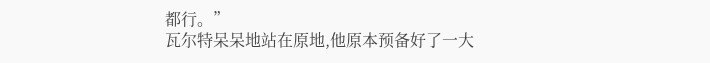都行。”
瓦尔特呆呆地站在原地,他原本预备好了一大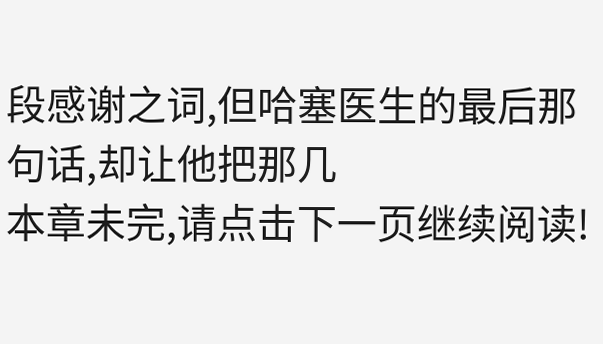段感谢之词,但哈塞医生的最后那句话,却让他把那几
本章未完,请点击下一页继续阅读!